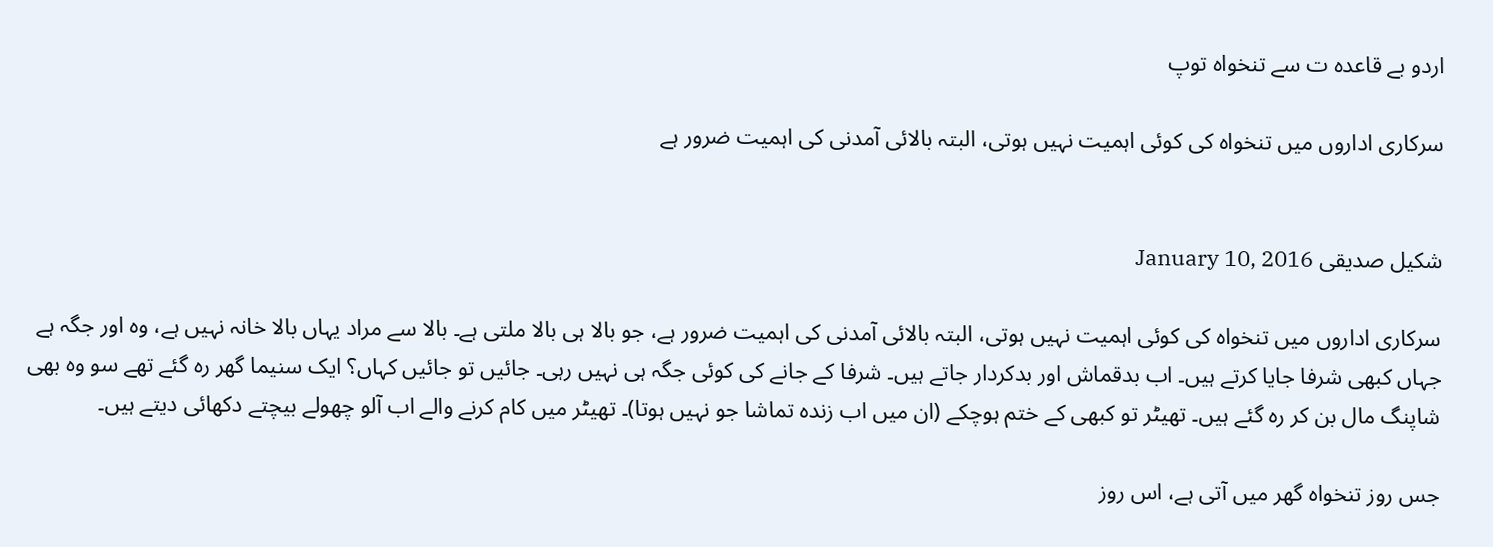اردو بے قاعدہ ت سے تنخواہ توپ

سرکاری اداروں میں تنخواہ کی کوئی اہمیت نہیں ہوتی، البتہ بالائی آمدنی کی اہمیت ضرور ہے


شکیل صدیقی January 10, 2016

سرکاری اداروں میں تنخواہ کی کوئی اہمیت نہیں ہوتی، البتہ بالائی آمدنی کی اہمیت ضرور ہے، جو بالا ہی بالا ملتی ہے۔ بالا سے مراد یہاں بالا خانہ نہیں ہے، وہ اور جگہ ہے جہاں کبھی شرفا جایا کرتے ہیں۔ اب بدقماش اور بدکردار جاتے ہیں۔ شرفا کے جانے کی کوئی جگہ ہی نہیں رہی۔ جائیں تو جائیں کہاں؟ ایک سنیما گھر رہ گئے تھے سو وہ بھی شاپنگ مال بن کر رہ گئے ہیں۔ تھیٹر تو کبھی کے ختم ہوچکے (ان میں اب زندہ تماشا جو نہیں ہوتا)۔ تھیٹر میں کام کرنے والے اب آلو چھولے بیچتے دکھائی دیتے ہیں۔

جس روز تنخواہ گھر میں آتی ہے، اس روز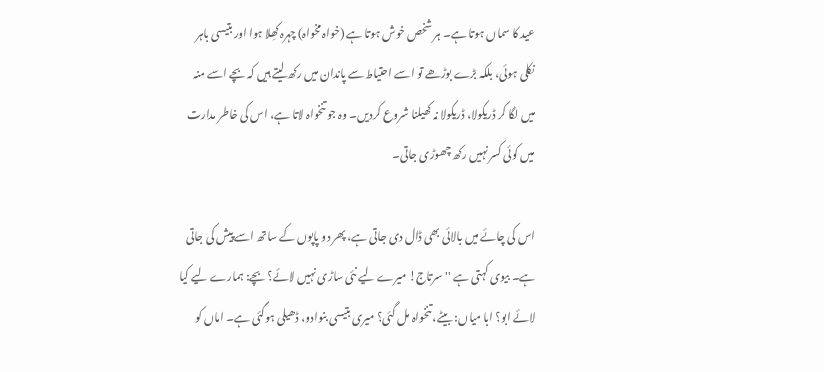عید کا سماں ہوتا ہے۔ ہر شخص خوش ہوتا ہے (خواہ مخواہ) چہرہ کھِلا ہوا اور بتیسی باہر نکلی ہوئی، بلکہ بڑے بوڑھے تو اسے احتیاط سے پاندان میں رکھ لیتے ہیں کہ بچے اسے منہ میں لگا کر ڈریکولا، ڈریکولا نہ کھیلنا شروع کردیں۔ وہ جو تنخواہ لاتا ہے، اس کی خاطر مدارت میں کوئی کسر نہیں رکھ چھوڑی جاتی۔

اس کی چائے میں بالائی بھی ڈال دی جاتی ہے، پھر دو پاپوں کے ساتھ اسے پیش کی جاتی ہے۔ بیوی کہتی ہے ''سرتاج! میرے لیے نئی ساڑی نہیں لائے؟ بچے: ہمارے لیے کیا لائے ابو؟ ابا میاں: بیٹے، تنخواہ مل گئی؟ میری بتیسی بنوادو، ڈھیلی ہوگئی ہے۔ اماں کو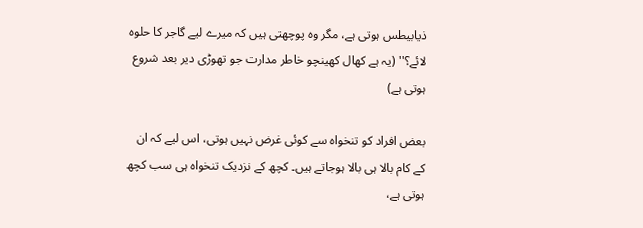ذیابیطس ہوتی ہے، مگر وہ پوچھتی ہیں کہ میرے لیے گاجر کا حلوہ لائے؟'' (یہ ہے کھال کھینچو خاطر مدارت جو تھوڑی دیر بعد شروع ہوتی ہے)

بعض افراد کو تنخواہ سے کوئی غرض نہیں ہوتی، اس لیے کہ ان کے کام بالا ہی بالا ہوجاتے ہیں۔ کچھ کے نزدیک تنخواہ ہی سب کچھ ہوتی ہے،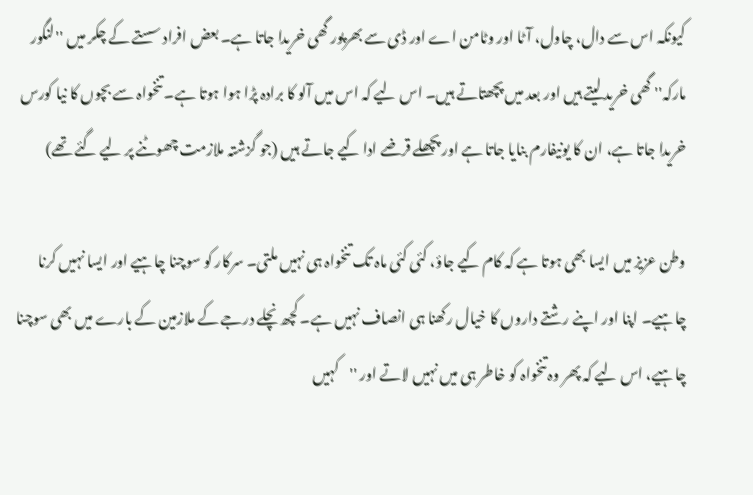کیونکہ اس سے دال، چاول، آٹا اور وٹامن اے اور ڈی سے بھرپور گھی خریدا جاتا ہے۔ بعض افراد سستے کے چکر میں ''لنگور مارکہ'' گھی خرید لیتے ہیں اور بعد میں پچھتاتے ہیں۔ اس لیے کہ اس میں آلو کا برادہ پڑا ہوا ہوتا ہے۔ تنخواہ سے بچوں کا نیا کورس خریدا جاتا ہے، ان کا یونیفارم بنایا جاتا ہے اور پچھلے قرضے ادا کیے جاتے ہیں (جو گزشتہ ملازمت چھوٹنے پر لیے گئے تھے)

وطن عزیز میں ایسا بھی ہوتا ہے کہ کام کیے جاؤ، کئی کئی ماہ تک تنخواہ ہی نہیں ملتی۔ سرکار کو سوچنا چاہیے اور ایسا نہیں کرنا چاہیے۔ اپنا اور اپنے رشتے داروں کا خیال رکھنا ہی انصاف نہیں ہے۔ کچھ نچلے درجے کے ملازمین کے بارے میں بھی سوچنا چاہیے، اس لیے کہ پھر وہ تنخواہ کو خاطر ہی میں نہیں لاتے اور ''کہیں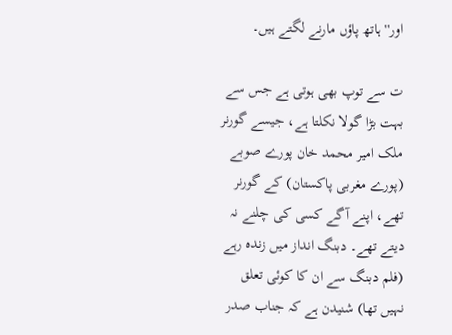اور'' ہاتھ پاؤں مارنے لگتے ہیں۔

ت سے توپ بھی ہوتی ہے جس سے بہت بڑا گولا نکلتا ہے، جیسے گورنر ملک امیر محمد خان پورے صوبے (پورے مغربی پاکستان) کے گورنر تھے، اپنے آگے کسی کی چلنے نہ دیتے تھے۔ دبنگ انداز میں زندہ رہے (فلم دبنگ سے ان کا کوئی تعلق نہیں تھا) شنیدن ہے کہ جناب صدر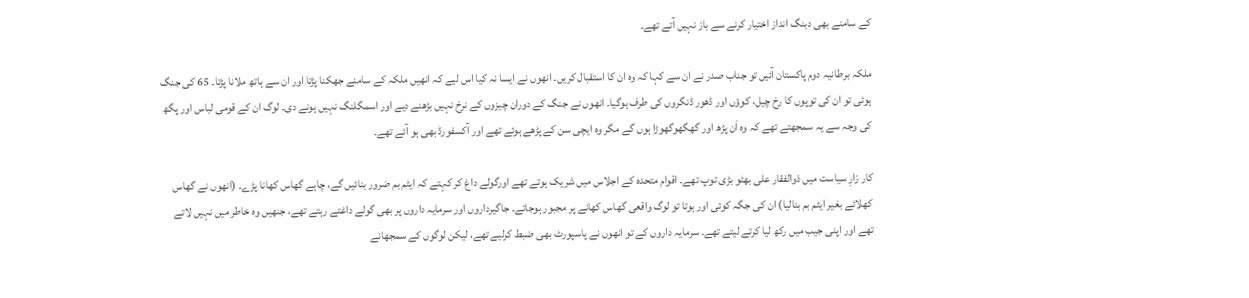کے سامنے بھی دبنگ انداز اختیار کرنے سے باز نہیں آتے تھے۔

ملکہ برطانیہ دوم پاکستان آئیں تو جناب صدر نے ان سے کہا کہ وہ ان کا استقبال کریں۔ انھوں نے ایسا نہ کیا اس لیے کہ انھیں ملکہ کے سامنے جھکنا پڑتا اور ان سے ہاتھ ملانا پڑتا۔ 65 کی جنگ ہوئی تو ان کی توپوں کا رخ چیل، کوؤں اور ڈھور ڈنگروں کی طرف ہوگیا۔ انھوں نے جنگ کے دوران چیزوں کے نرخ نہیں بڑھنے دیے اور اسمگلنگ نہیں ہونے دی۔ لوگ ان کے قومی لباس اور پگھ کی وجہ سے یہ سمجھتے تھے کہ وہ اَن پڑھ اور گھگھوگھوڑا ہوں گے مگر وہ ایچی سن کے پڑھے ہوئے تھے اور آکسفورڈ بھی ہو آئے تھے۔

کار زارِ سیاست میں ذوالفقار علی بھٹو بڑی توپ تھے۔ اقوام متحدہ کے اجلاس میں شریک ہوتے تھے اورگولے داغ کر کہتے کہ ایٹم بم ضرور بنائیں گے، چاہے گھاس کھانا پڑے۔ (انھوں نے گھاس کھلائے بغیر ایٹم بم بنالیا) ان کی جگہ کوئی اور ہوتا تو لوگ واقعی گھاس کھانے پر مجبور ہوجاتے۔ جاگیرداروں اور سرمایہ داروں پر بھی گولے داغتے رہتے تھے، جنھیں وہ خاطر میں نہیں لاتے تھے اور اپنی جیب میں رکھ لیا کرتے لیتے تھے۔ سرمایہ داروں کے تو انھوں نے پاسپورٹ بھی ضبط کرلیے تھے، لیکن لوگوں کے سمجھانے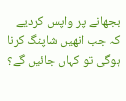بجھانے پر واپس کردیے کہ جب انھیں شاپنگ کرنا ہوگی تو کہاں جائیں گے؟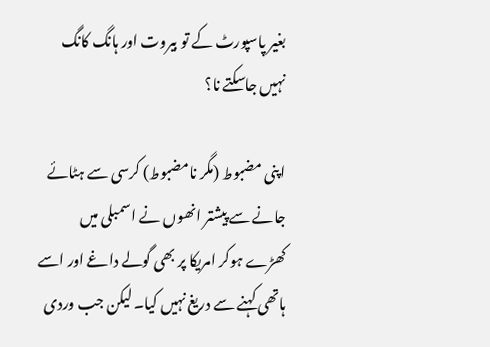بغیر پاسپورٹ کے تو بیروت اور ہانگ کانگ نہیں جاسکتے نا؟

اپنی مضبوط (مگر نامضبوط) کرسی سے ہٹائے جانے سے پیشتر انھوں نے اسمبلی میں کھڑے ہوکر امریکا پر بھی گولے داغے اور اسے ہاتھی کہنے سے دریغ نہیں کیا۔ لیکن جب وردی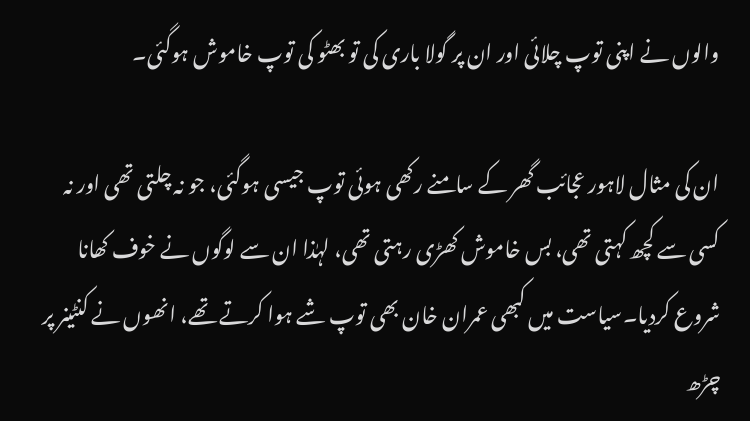والوں نے اپنی توپ چلائی اور ان پر گولا باری کی تو بھٹو کی توپ خاموش ہوگئی۔

ان کی مثال لاہور عجائب گھر کے سامنے رکھی ہوئی توپ جیسی ہوگئی، جو نہ چلتی تھی اور نہ کسی سے کچھ کہتی تھی، بس خاموش کھڑی رہتی تھی، لہٰذا ان سے لوگوں نے خوف کھانا شروع کردیا۔سیاست میں کبھی عمران خان بھی توپ شے ہوا کرتے تھے، انھوں نے کنٹینر پر چڑھ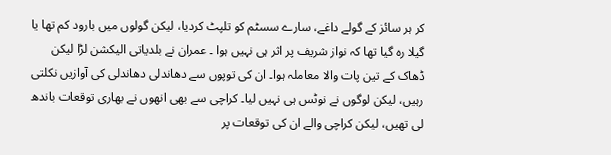کر ہر سائز کے گولے داغے، سارے سسٹم کو تلپٹ کردیا، لیکن گولوں میں بارود کم تھا یا گیلا رہ گیا تھا کہ نواز شریف پر اثر ہی نہیں ہوا ۔ عمران نے بلدیاتی الیکشن لڑا لیکن ڈھاک کے تین پات والا معاملہ ہوا۔ ان کی توپوں سے دھاندلی دھاندلی کی آوازیں نکلتی رہیں، لیکن لوگوں نے نوٹس ہی نہیں لیا۔ کراچی سے بھی انھوں نے بھاری توقعات باندھ لی تھیں، لیکن کراچی والے ان کی توقعات پر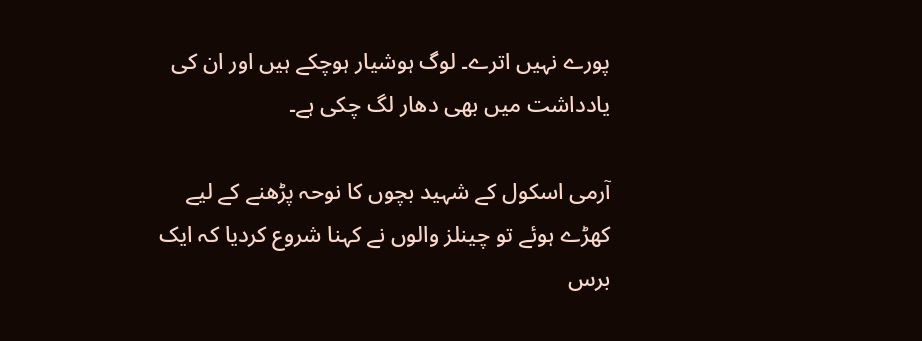پورے نہیں اترے۔ لوگ ہوشیار ہوچکے ہیں اور ان کی یادداشت میں بھی دھار لگ چکی ہے۔

آرمی اسکول کے شہید بچوں کا نوحہ پڑھنے کے لیے کھڑے ہوئے تو چینلز والوں نے کہنا شروع کردیا کہ ایک برس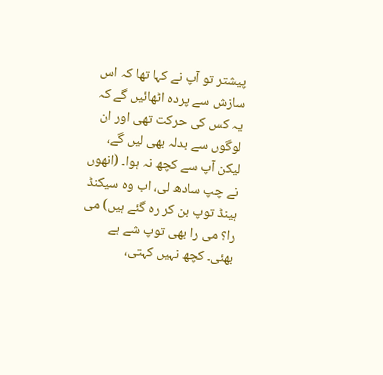پیشتر تو آپ نے کہا تھا کہ اس سازش سے پردہ اٹھائیں گے کہ یہ کس کی حرکت تھی اور ان لوگوں سے بدلہ بھی لیں گے، لیکن آپ سے کچھ نہ ہوا۔ (انھوں نے چپ سادھ لی، اب وہ سیکنڈ ہینڈ توپ بن کر رہ گئے ہیں) می را؟ می را بھی توپ شے ہے بھئی۔ کچھ نہیں کہتی،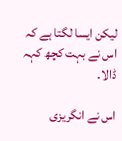لیکن ایسا لگتا ہے کہ اس نے بہت کچھ کہہ ڈالا۔

اس نے انگریزی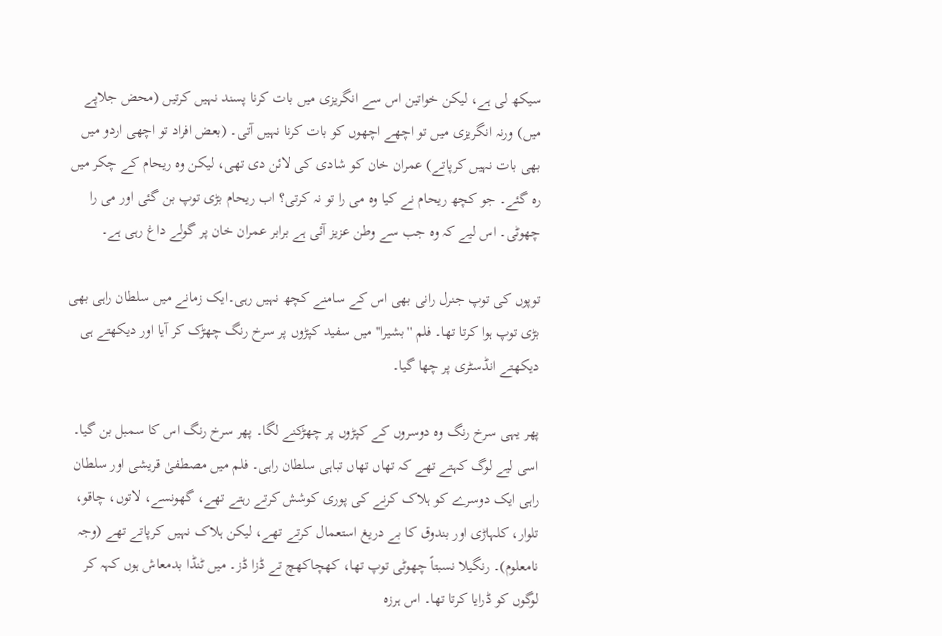سیکھ لی ہے، لیکن خواتین اس سے انگریزی میں بات کرنا پسند نہیں کرتیں (محض جلاپے میں) ورنہ انگریزی میں تو اچھے اچھوں کو بات کرنا نہیں آتی۔ (بعض افراد تو اچھی اردو میں بھی بات نہیں کرپاتے) عمران خان کو شادی کی لائن دی تھی، لیکن وہ ریحام کے چکر میں رہ گئے۔ جو کچھ ریحام نے کیا وہ می را تو نہ کرتی؟ اب ریحام بڑی توپ بن گئی اور می را چھوٹی۔ اس لیے کہ وہ جب سے وطن عزیز آئی ہے برابر عمران خان پر گولے داغ رہی ہے۔

توپوں کی توپ جنرل رانی بھی اس کے سامنے کچھ نہیں رہی۔ایک زمانے میں سلطان راہی بھی بڑی توپ ہوا کرتا تھا۔ فلم ''بشیرا'' میں سفید کپڑوں پر سرخ رنگ چھڑک کر آیا اور دیکھتے ہی دیکھتے انڈسٹری پر چھا گیا۔

پھر یہی سرخ رنگ وہ دوسروں کے کپڑوں پر چھڑکنے لگا۔ پھر سرخ رنگ اس کا سمبل بن گیا۔ اسی لیے لوگ کہتے تھے کہ تھاں تھاں تباہی سلطان راہی۔ فلم میں مصطفیٰ قریشی اور سلطان راہی ایک دوسرے کو ہلاک کرنے کی پوری کوشش کرتے رہتے تھے، گھونسے، لاتوں، چاقو، تلوار، کلہاڑی اور بندوق کا بے دریغ استعمال کرتے تھے، لیکن ہلاک نہیں کرپاتے تھے (وجہ نامعلوم)۔ رنگیلا نسبتاً چھوٹی توپ تھا، کھچاکھچ تے ڈزا ڈز۔ میں ٹنڈا بدمعاش ہوں کہہ کر لوگوں کو ڈرایا کرتا تھا۔ اس ہرزہ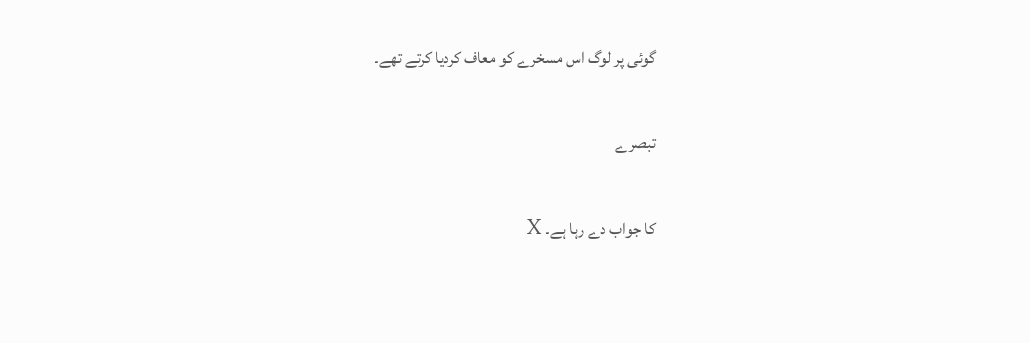گوئی پر لوگ اس مسخرے کو معاف کردیا کرتے تھے۔

تبصرے

کا جواب دے رہا ہے۔ X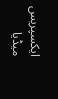ایکسپریس میڈیا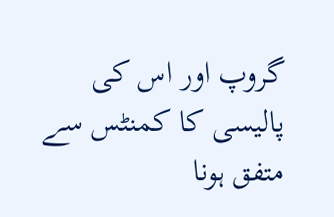گروپ اور اس کی پالیسی کا کمنٹس سے متفق ہونا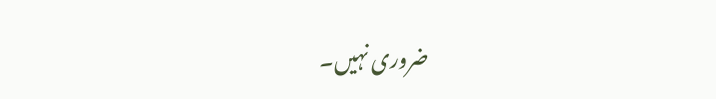ضروری نہیں۔